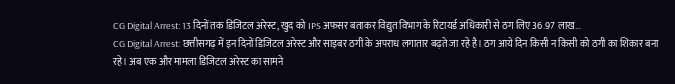CG Digital Arrest: 13 दिनों तक डिजिटल अरेस्ट, खुद को IPS अफसर बताकर विद्युत विभाग के रिटायर्ड अधिकारी से ठग लिए 36.97 लाख...
CG Digital Arrest: छत्तीसगढ़ में इन दिनों डिजिटल अरेस्ट और साइबर ठगी के अपराध लगातार बढ़ते जा रहे है। ठग आये दिन किसी न किसी को ठगी का शिकार बना रहे। अब एक और मामला डिजिटल अरेस्ट का सामने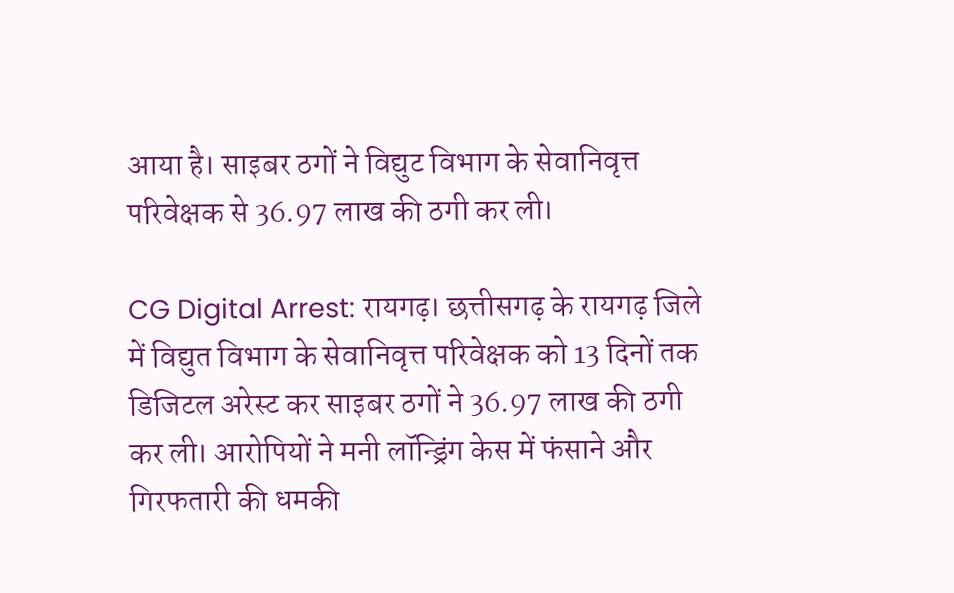आया है। साइबर ठगों ने विद्युट विभाग के सेवानिवृत्त परिवेक्षक से 36.97 लाख की ठगी कर ली।

CG Digital Arrest: रायगढ़। छत्तीसगढ़ के रायगढ़ जिले में विद्युत विभाग के सेवानिवृत्त परिवेक्षक को 13 दिनों तक डिजिटल अरेस्ट कर साइबर ठगों ने 36.97 लाख की ठगी कर ली। आरोपियों ने मनी लॉन्ड्रिंग केस में फंसाने और गिरफतारी की धमकी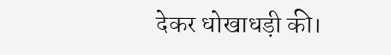देकर धोखाधड़ी की।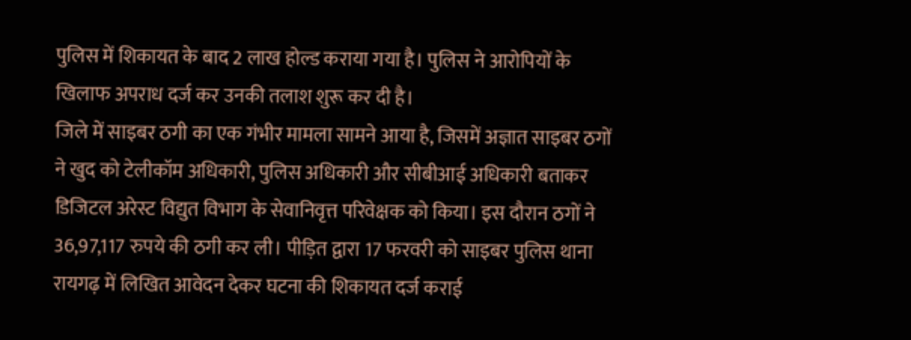पुलिस में शिकायत के बाद 2 लाख होल्ड कराया गया है। पुलिस ने आरोपियों के खिलाफ अपराध दर्ज कर उनकी तलाश शुरू कर दी है।
जिले में साइबर ठगी का एक गंभीर मामला सामने आया है, जिसमें अज्ञात साइबर ठगों ने खुद को टेलीकॉम अधिकारी, पुलिस अधिकारी और सीबीआई अधिकारी बताकर डिजिटल अरेस्ट विद्युत विभाग के सेवानिवृत्त परिवेक्षक को किया। इस दौरान ठगों ने 36,97,117 रुपये की ठगी कर ली। पीड़ित द्वारा 17 फरवरी को साइबर पुलिस थाना रायगढ़ में लिखित आवेदन देकर घटना की शिकायत दर्ज कराई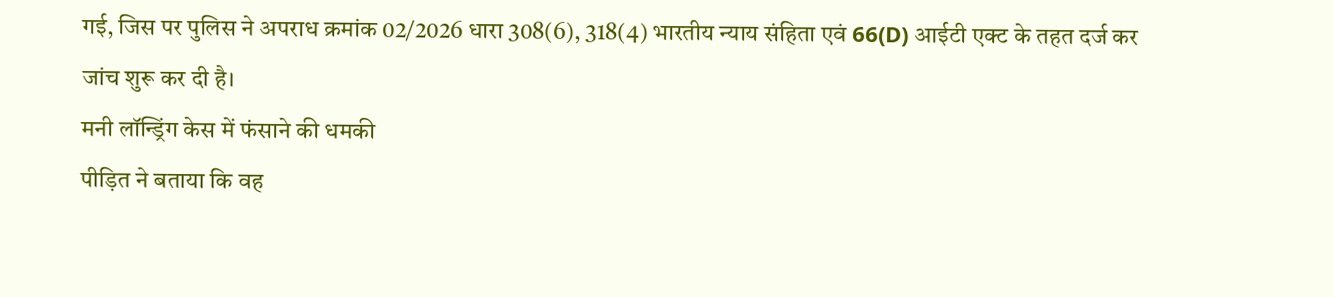गई, जिस पर पुलिस ने अपराध क्रमांक 02/2026 धारा 308(6), 318(4) भारतीय न्याय संहिता एवं 66(D) आईटी एक्ट के तहत दर्ज कर जांच शुरू कर दी है।
मनी लॉन्ड्रिंग केस में फंसाने की धमकी
पीड़ित ने बताया कि वह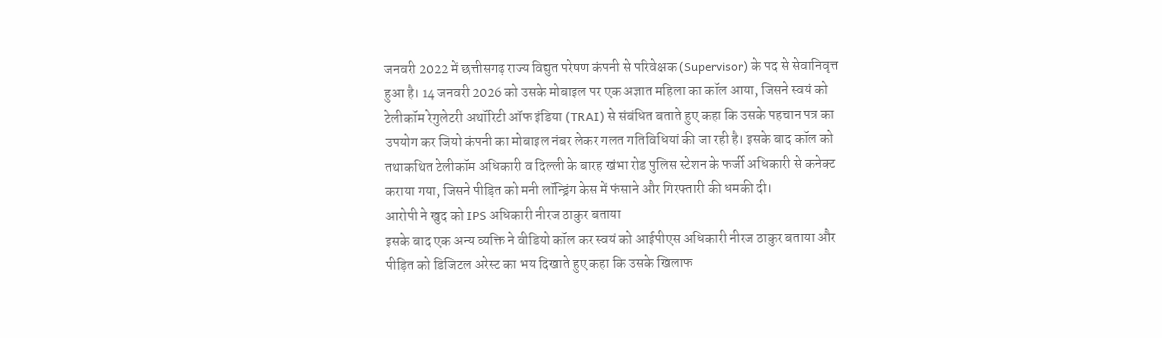जनवरी 2022 में छत्तीसगढ़ राज्य विद्युत परेषण कंपनी से परिवेक्षक (Supervisor) के पद से सेवानिवृत्त हुआ है। 14 जनवरी 2026 को उसके मोबाइल पर एक अज्ञात महिला का कॉल आया, जिसने स्वयं को टेलीकॉम रेगुलेटरी अथॉरिटी ऑफ इंडिया (TRAI) से संबंधित बताते हुए कहा कि उसके पहचान पत्र का उपयोग कर जियो कंपनी का मोबाइल नंबर लेकर गलत गतिविधियां की जा रही है। इसके बाद कॉल को तथाकथित टेलीकॉम अधिकारी व दिल्ली के बारह खंभा रोड पुलिस स्टेशन के फर्जी अधिकारी से कनेक्ट कराया गया, जिसने पीड़ित को मनी लॉन्ड्रिंग केस में फंसाने और गिरफ्तारी की धमकी दी।
आरोपी ने खुद को IPS अधिकारी नीरज ठाकुर बताया
इसके बाद एक अन्य व्यक्ति ने वीडियो कॉल कर स्वयं को आईपीएस अधिकारी नीरज ठाकुर बताया और पीड़ित को डिजिटल अरेस्ट का भय दिखाते हुए कहा कि उसके खिलाफ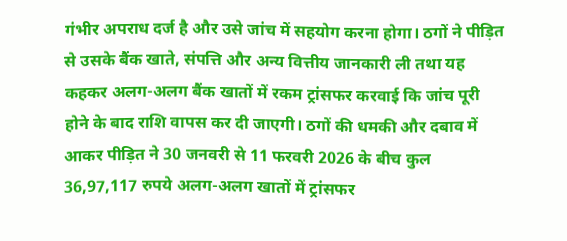गंभीर अपराध दर्ज है और उसे जांच में सहयोग करना होगा। ठगों ने पीड़ित से उसके बैंक खाते, संपत्ति और अन्य वित्तीय जानकारी ली तथा यह कहकर अलग-अलग बैंक खातों में रकम ट्रांसफर करवाई कि जांच पूरी होने के बाद राशि वापस कर दी जाएगी। ठगों की धमकी और दबाव में आकर पीड़ित ने 30 जनवरी से 11 फरवरी 2026 के बीच कुल 36,97,117 रुपये अलग-अलग खातों में ट्रांसफर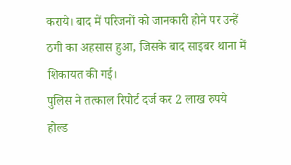कराये। बाद में परिजनों को जानकारी होने पर उन्हें ठगी का अहसास हुआ, जिसके बाद साइबर थाना में शिकायत की गई।
पुलिस ने तत्काल रिपोर्ट दर्ज कर 2 लाख रुपये होल्ड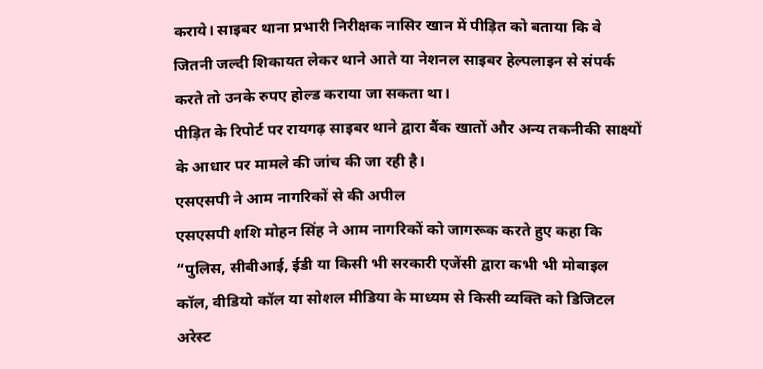कराये। साइबर थाना प्रभारी निरीक्षक नासिर खान में पीड़ित को बताया कि वे जितनी जल्दी शिकायत लेकर थाने आते या नेशनल साइबर हेल्पलाइन से संपर्क करते तो उनके रुपए होल्ड कराया जा सकता था।
पीड़ित के रिपोर्ट पर रायगढ़ साइबर थाने द्वारा बैंक खातों और अन्य तकनीकी साक्ष्यों के आधार पर मामले की जांच की जा रही है।
एसएसपी ने आम नागरिकों से की अपील
एसएसपी शशि मोहन सिंह ने आम नागरिकों को जागरूक करते हुए कहा कि “पुलिस, सीबीआई, ईडी या किसी भी सरकारी एजेंसी द्वारा कभी भी मोबाइल कॉल, वीडियो कॉल या सोशल मीडिया के माध्यम से किसी व्यक्ति को डिजिटल अरेस्ट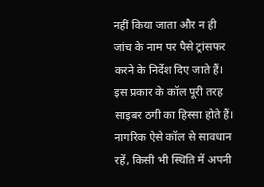नहीं किया जाता और न ही जांच के नाम पर पैसे ट्रांसफर करने के निर्देश दिए जाते हैं। इस प्रकार के कॉल पूरी तरह साइबर ठगी का हिस्सा होते हैं। नागरिक ऐसे कॉल से सावधान रहें, किसी भी स्थिति में अपनी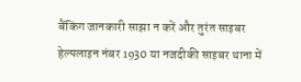बैंकिंग जानकारी साझा न करें और तुरंत साइबर हेल्पलाइन नंबर 1930 या नजदीकी साइबर थाना में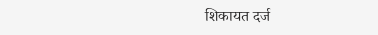शिकायत दर्ज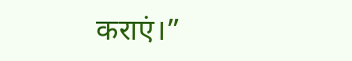कराएं।”